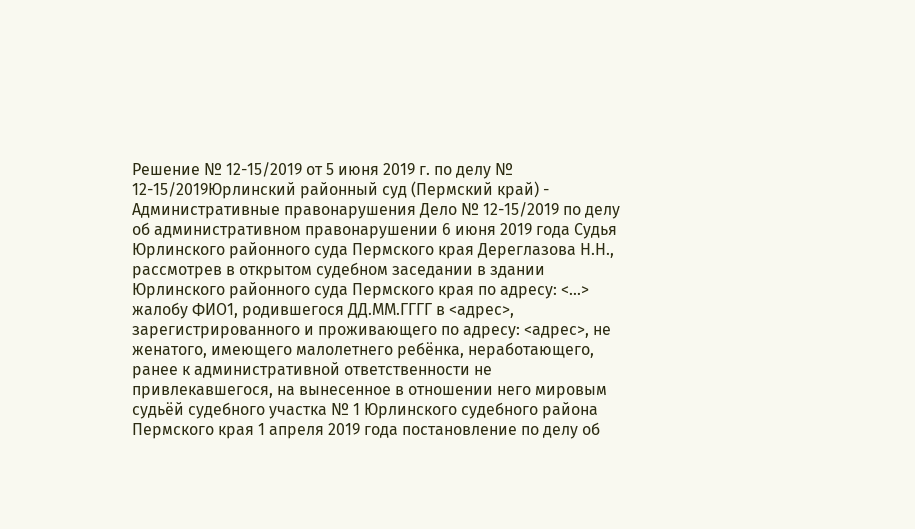Решение № 12-15/2019 от 5 июня 2019 г. по делу № 12-15/2019Юрлинский районный суд (Пермский край) - Административные правонарушения Дело № 12-15/2019 по делу об административном правонарушении 6 июня 2019 года Судья Юрлинского районного суда Пермского края Дереглазова Н.Н., рассмотрев в открытом судебном заседании в здании Юрлинского районного суда Пермского края по адресу: <...> жалобу ФИО1, родившегося ДД.ММ.ГГГГ в <адрес>, зарегистрированного и проживающего по адресу: <адрес>, не женатого, имеющего малолетнего ребёнка, неработающего, ранее к административной ответственности не привлекавшегося, на вынесенное в отношении него мировым судьёй судебного участка № 1 Юрлинского судебного района Пермского края 1 апреля 2019 года постановление по делу об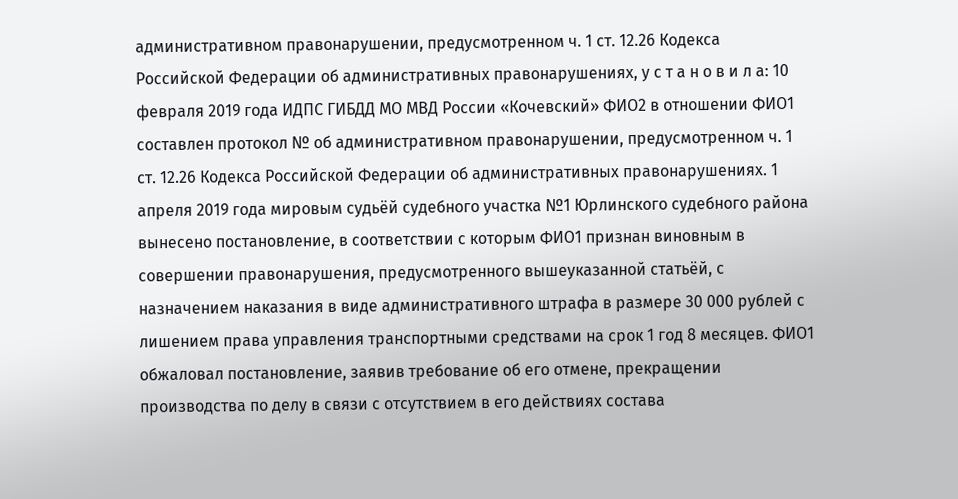административном правонарушении, предусмотренном ч. 1 ст. 12.26 Кодекса Российской Федерации об административных правонарушениях, у с т а н о в и л а: 10 февраля 2019 года ИДПС ГИБДД МО МВД России «Кочевский» ФИО2 в отношении ФИО1 составлен протокол № об административном правонарушении, предусмотренном ч. 1 ст. 12.26 Кодекса Российской Федерации об административных правонарушениях. 1 апреля 2019 года мировым судьёй судебного участка №1 Юрлинского судебного района вынесено постановление, в соответствии с которым ФИО1 признан виновным в совершении правонарушения, предусмотренного вышеуказанной статьёй, с назначением наказания в виде административного штрафа в размере 30 000 рублей с лишением права управления транспортными средствами на срок 1 год 8 месяцев. ФИО1 обжаловал постановление, заявив требование об его отмене, прекращении производства по делу в связи с отсутствием в его действиях состава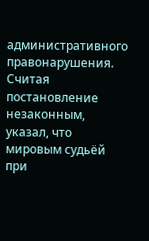административного правонарушения. Считая постановление незаконным, указал, что мировым судьёй при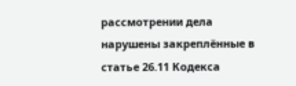рассмотрении дела нарушены закреплённые в статье 26.11 Кодекса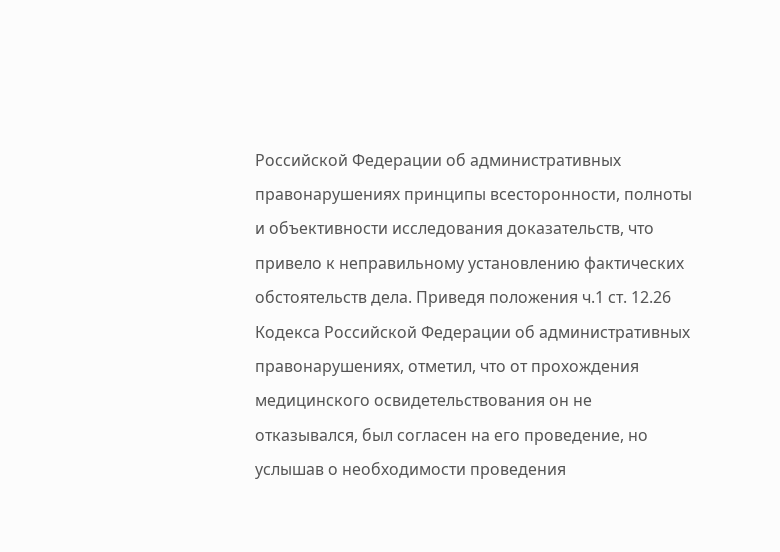Российской Федерации об административных правонарушениях принципы всесторонности, полноты и объективности исследования доказательств, что привело к неправильному установлению фактических обстоятельств дела. Приведя положения ч.1 ст. 12.26 Кодекса Российской Федерации об административных правонарушениях, отметил, что от прохождения медицинского освидетельствования он не отказывался, был согласен на его проведение, но услышав о необходимости проведения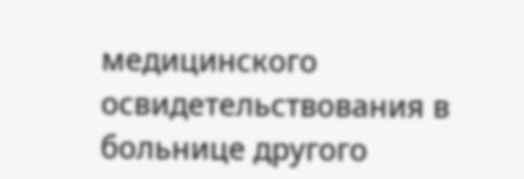медицинского освидетельствования в больнице другого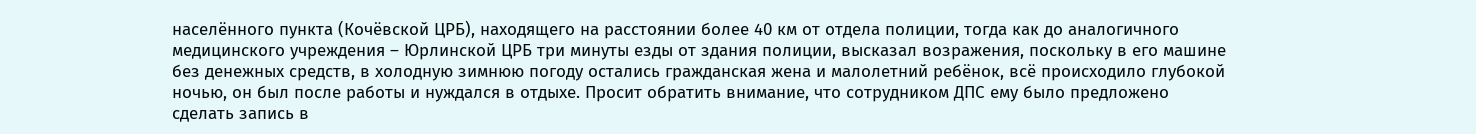населённого пункта (Кочёвской ЦРБ), находящего на расстоянии более 40 км от отдела полиции, тогда как до аналогичного медицинского учреждения – Юрлинской ЦРБ три минуты езды от здания полиции, высказал возражения, поскольку в его машине без денежных средств, в холодную зимнюю погоду остались гражданская жена и малолетний ребёнок, всё происходило глубокой ночью, он был после работы и нуждался в отдыхе. Просит обратить внимание, что сотрудником ДПС ему было предложено сделать запись в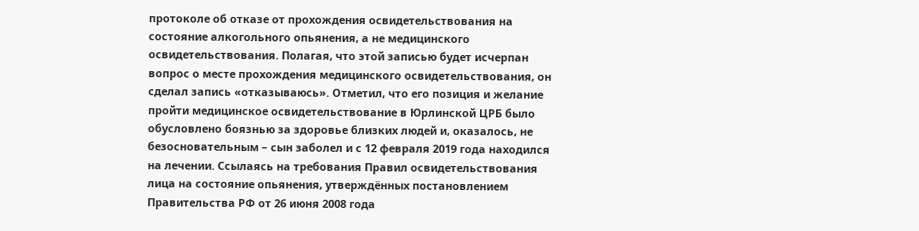протоколе об отказе от прохождения освидетельствования на состояние алкогольного опьянения, а не медицинского освидетельствования. Полагая, что этой записью будет исчерпан вопрос о месте прохождения медицинского освидетельствования, он сделал запись «отказываюсь». Отметил, что его позиция и желание пройти медицинское освидетельствование в Юрлинской ЦРБ было обусловлено боязнью за здоровье близких людей и, оказалось, не безосновательным – сын заболел и с 12 февраля 2019 года находился на лечении. Ссылаясь на требования Правил освидетельствования лица на состояние опьянения, утверждённых постановлением Правительства РФ от 26 июня 2008 года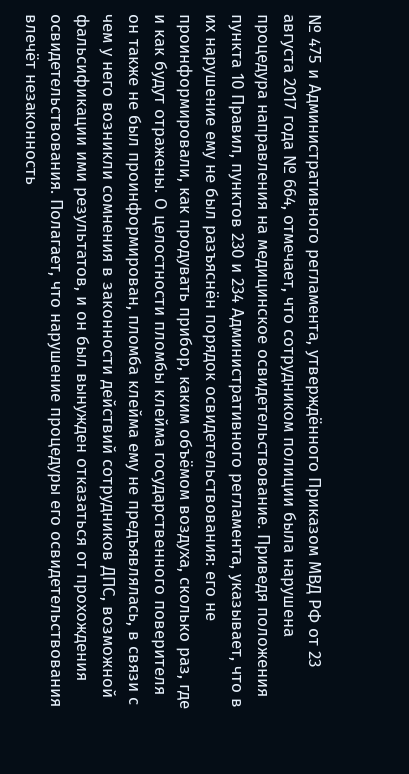№ 475 и Административного регламента, утверждённого Приказом МВД РФ от 23 августа 2017 года № 664, отмечает, что сотрудником полиции была нарушена процедура направления на медицинское освидетельствование. Приведя положения пункта 10 Правил, пунктов 230 и 234 Административного регламента, указывает, что в их нарушение ему не был разъяснён порядок освидетельствования: его не проинформировали, как продувать прибор, каким объёмом воздуха, сколько раз, где и как будут отражены. О целостности пломбы клейма государственного поверителя он также не был проинформирован, пломба клейма ему не предъявлялась, в связи с чем у него возникли сомнения в законности действий сотрудников ДПС, возможной фальсификации ими результатов, и он был вынужден отказаться от прохождения освидетельствования. Полагает, что нарушение процедуры его освидетельствования влечёт незаконность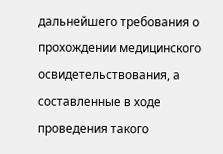дальнейшего требования о прохождении медицинского освидетельствования, а составленные в ходе проведения такого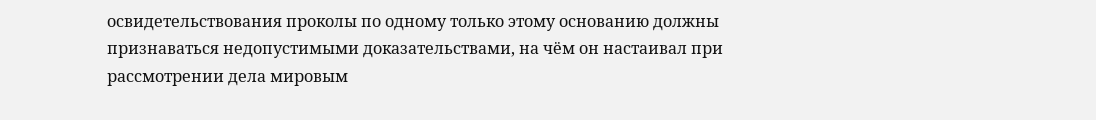освидетельствования проколы по одному только этому основанию должны признаваться недопустимыми доказательствами, на чём он настаивал при рассмотрении дела мировым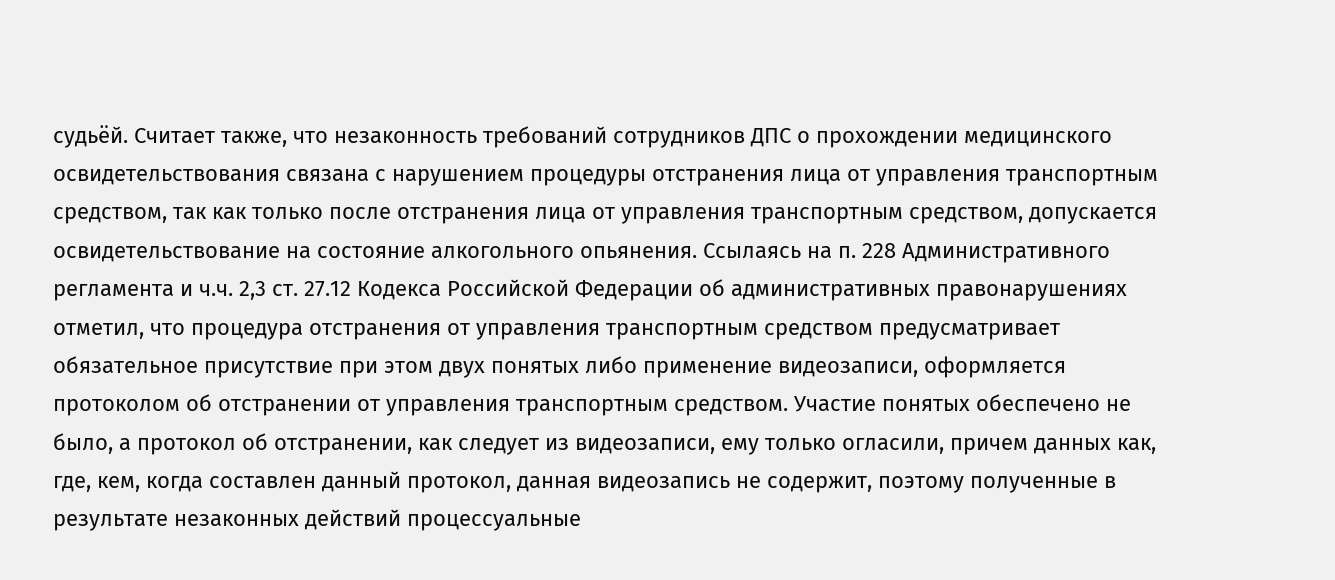судьёй. Считает также, что незаконность требований сотрудников ДПС о прохождении медицинского освидетельствования связана с нарушением процедуры отстранения лица от управления транспортным средством, так как только после отстранения лица от управления транспортным средством, допускается освидетельствование на состояние алкогольного опьянения. Ссылаясь на п. 228 Административного регламента и ч.ч. 2,3 ст. 27.12 Кодекса Российской Федерации об административных правонарушениях отметил, что процедура отстранения от управления транспортным средством предусматривает обязательное присутствие при этом двух понятых либо применение видеозаписи, оформляется протоколом об отстранении от управления транспортным средством. Участие понятых обеспечено не было, а протокол об отстранении, как следует из видеозаписи, ему только огласили, причем данных как, где, кем, когда составлен данный протокол, данная видеозапись не содержит, поэтому полученные в результате незаконных действий процессуальные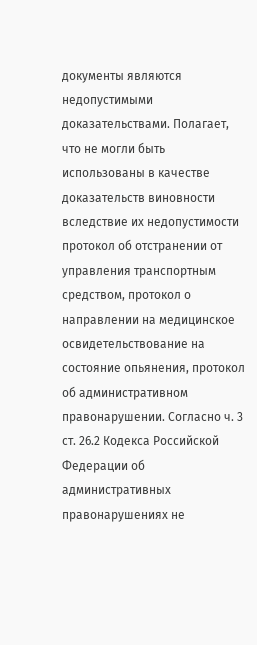документы являются недопустимыми доказательствами. Полагает, что не могли быть использованы в качестве доказательств виновности вследствие их недопустимости протокол об отстранении от управления транспортным средством, протокол о направлении на медицинское освидетельствование на состояние опьянения, протокол об административном правонарушении. Согласно ч. 3 ст. 26.2 Кодекса Российской Федерации об административных правонарушениях не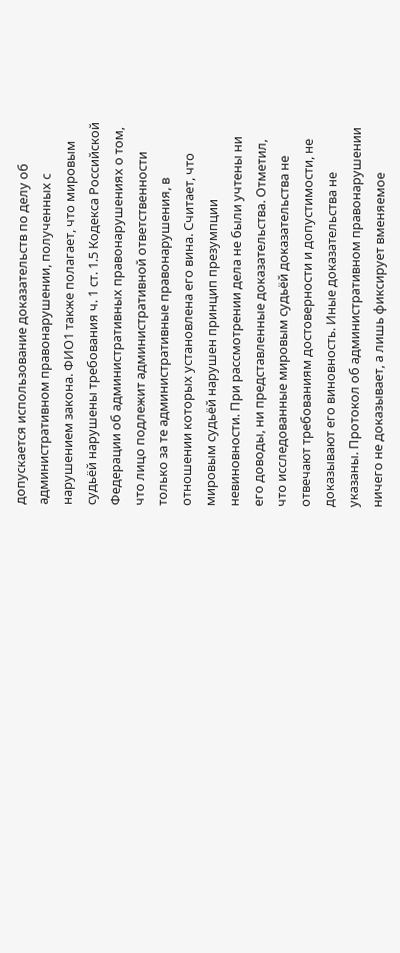допускается использование доказательств по делу об административном правонарушении, полученных с нарушением закона. ФИО1 также полагает, что мировым судьёй нарушены требования ч. 1 ст. 1.5 Кодекса Российской Федерации об административных правонарушениях о том, что лицо подлежит административной ответственности только за те административные правонарушения, в отношении которых установлена его вина. Считает, что мировым судьёй нарушен принцип презумпции невиновности. При рассмотрении дела не были учтены ни его доводы, ни представленные доказательства. Отметил, что исследованные мировым судьёй доказательства не отвечают требованиям достоверности и допустимости, не доказывают его виновность. Иные доказательства не указаны. Протокол об административном правонарушении ничего не доказывает, а лишь фиксирует вменяемое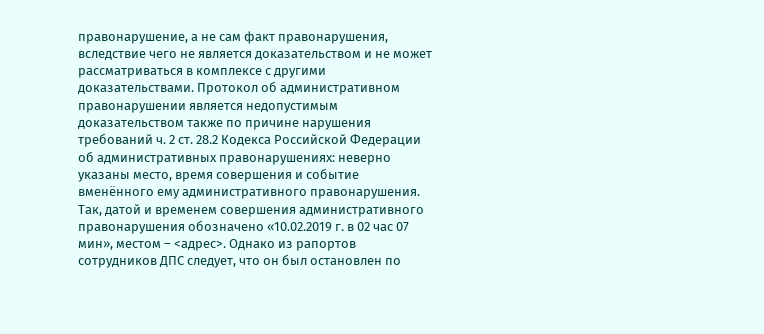правонарушение, а не сам факт правонарушения, вследствие чего не является доказательством и не может рассматриваться в комплексе с другими доказательствами. Протокол об административном правонарушении является недопустимым доказательством также по причине нарушения требований ч. 2 ст. 28.2 Кодекса Российской Федерации об административных правонарушениях: неверно указаны место, время совершения и событие вменённого ему административного правонарушения. Так, датой и временем совершения административного правонарушения обозначено «10.02.2019 г. в 02 час 07 мин», местом – <адрес>. Однако из рапортов сотрудников ДПС следует, что он был остановлен по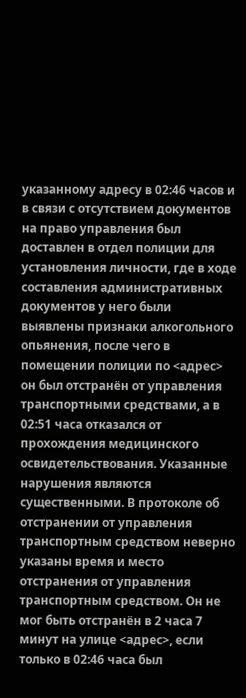указанному адресу в 02:46 часов и в связи с отсутствием документов на право управления был доставлен в отдел полиции для установления личности, где в ходе составления административных документов у него были выявлены признаки алкогольного опьянения, после чего в помещении полиции по <адрес> он был отстранён от управления транспортными средствами, а в 02:51 часа отказался от прохождения медицинского освидетельствования. Указанные нарушения являются существенными. В протоколе об отстранении от управления транспортным средством неверно указаны время и место отстранения от управления транспортным средством. Он не мог быть отстранён в 2 часа 7 минут на улице <адрес>, если только в 02:46 часа был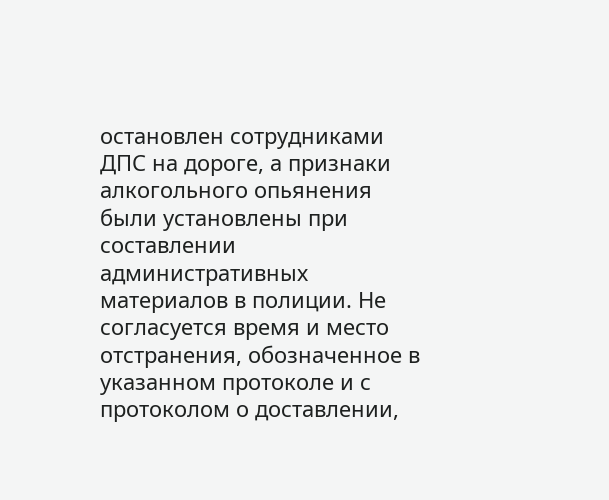остановлен сотрудниками ДПС на дороге, а признаки алкогольного опьянения были установлены при составлении административных материалов в полиции. Не согласуется время и место отстранения, обозначенное в указанном протоколе и с протоколом о доставлении,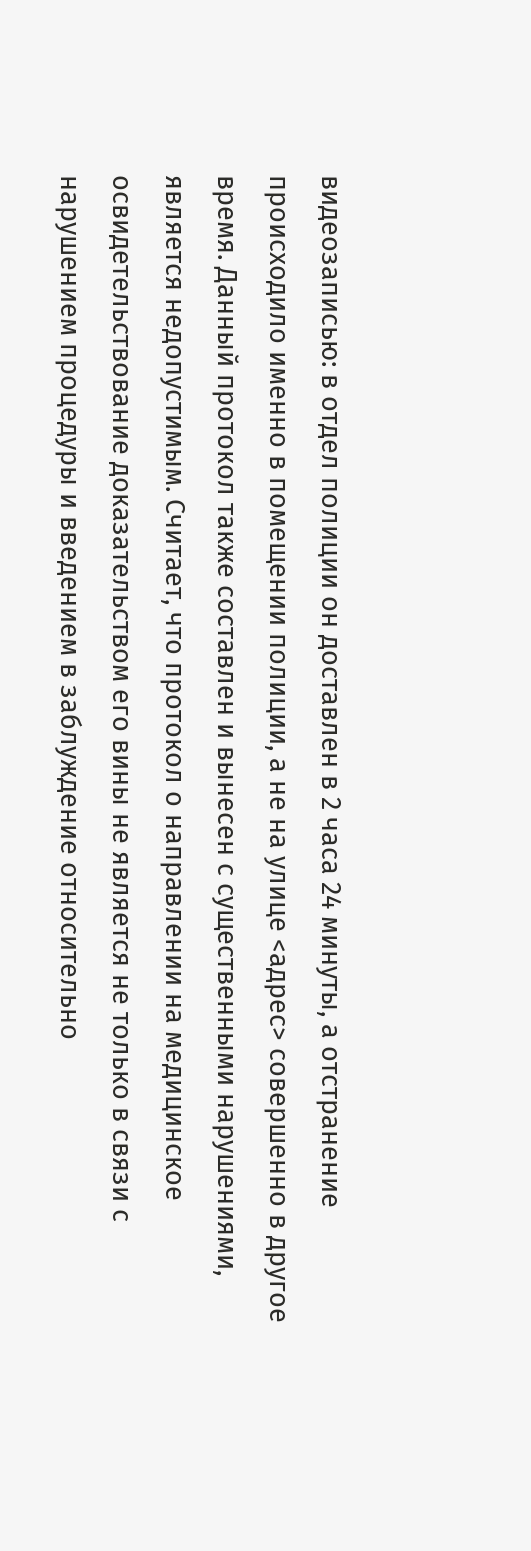видеозаписью: в отдел полиции он доставлен в 2 часа 24 минуты, а отстранение происходило именно в помещении полиции, а не на улице <адрес> совершенно в другое время. Данный протокол также составлен и вынесен с существенными нарушениями, является недопустимым. Считает, что протокол о направлении на медицинское освидетельствование доказательством его вины не является не только в связи с нарушением процедуры и введением в заблуждение относительно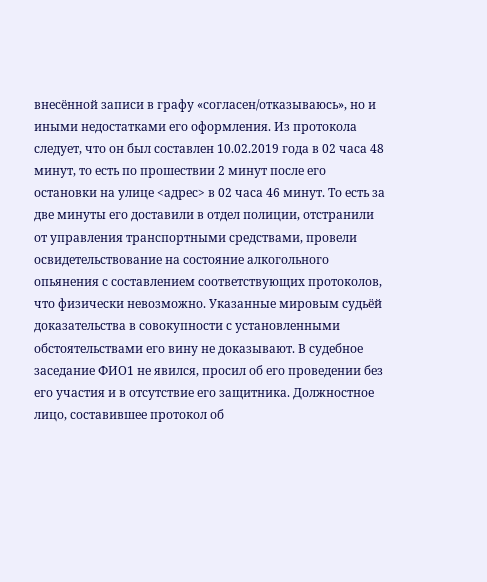внесённой записи в графу «согласен/отказываюсь», но и иными недостатками его оформления. Из протокола следует, что он был составлен 10.02.2019 года в 02 часа 48 минут, то есть по прошествии 2 минут после его остановки на улице <адрес> в 02 часа 46 минут. То есть за две минуты его доставили в отдел полиции, отстранили от управления транспортными средствами, провели освидетельствование на состояние алкогольного опьянения с составлением соответствующих протоколов, что физически невозможно. Указанные мировым судьёй доказательства в совокупности с установленными обстоятельствами его вину не доказывают. В судебное заседание ФИО1 не явился, просил об его проведении без его участия и в отсутствие его защитника. Должностное лицо, составившее протокол об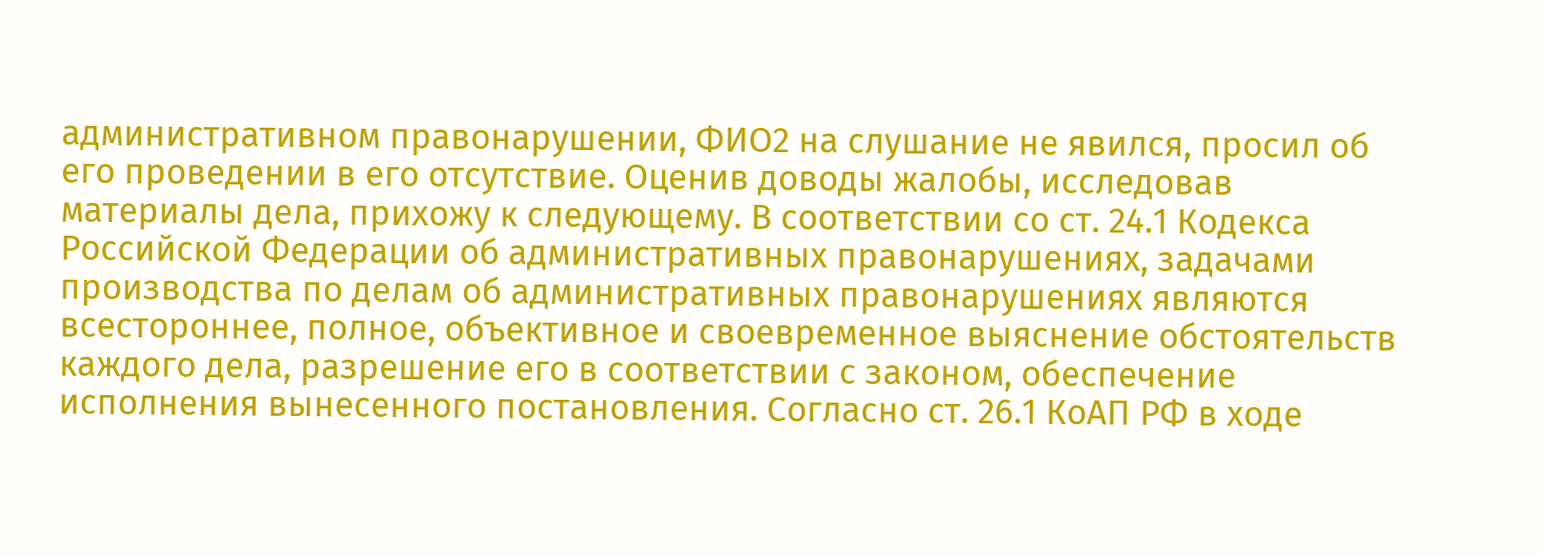административном правонарушении, ФИО2 на слушание не явился, просил об его проведении в его отсутствие. Оценив доводы жалобы, исследовав материалы дела, прихожу к следующему. В соответствии со ст. 24.1 Кодекса Российской Федерации об административных правонарушениях, задачами производства по делам об административных правонарушениях являются всестороннее, полное, объективное и своевременное выяснение обстоятельств каждого дела, разрешение его в соответствии с законом, обеспечение исполнения вынесенного постановления. Согласно ст. 26.1 КоАП РФ в ходе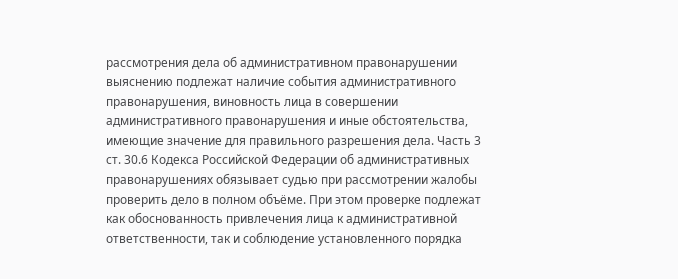рассмотрения дела об административном правонарушении выяснению подлежат наличие события административного правонарушения, виновность лица в совершении административного правонарушения и иные обстоятельства, имеющие значение для правильного разрешения дела. Часть 3 ст. 30.6 Кодекса Российской Федерации об административных правонарушениях обязывает судью при рассмотрении жалобы проверить дело в полном объёме. При этом проверке подлежат как обоснованность привлечения лица к административной ответственности, так и соблюдение установленного порядка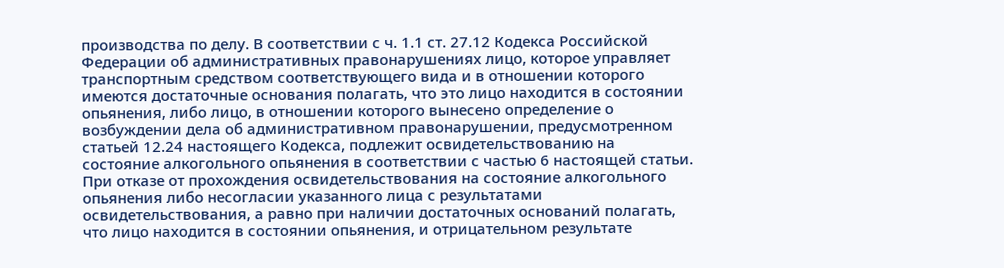производства по делу. В соответствии с ч. 1.1 ст. 27.12 Кодекса Российской Федерации об административных правонарушениях лицо, которое управляет транспортным средством соответствующего вида и в отношении которого имеются достаточные основания полагать, что это лицо находится в состоянии опьянения, либо лицо, в отношении которого вынесено определение о возбуждении дела об административном правонарушении, предусмотренном статьей 12.24 настоящего Кодекса, подлежит освидетельствованию на состояние алкогольного опьянения в соответствии с частью 6 настоящей статьи. При отказе от прохождения освидетельствования на состояние алкогольного опьянения либо несогласии указанного лица с результатами освидетельствования, а равно при наличии достаточных оснований полагать, что лицо находится в состоянии опьянения, и отрицательном результате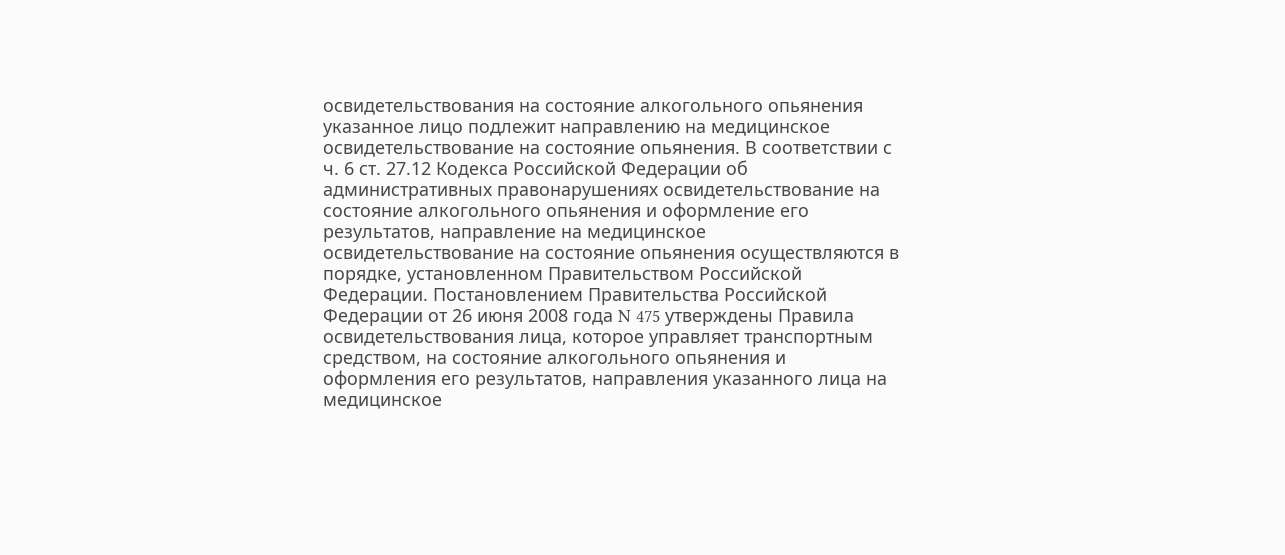освидетельствования на состояние алкогольного опьянения указанное лицо подлежит направлению на медицинское освидетельствование на состояние опьянения. В соответствии с ч. 6 ст. 27.12 Кодекса Российской Федерации об административных правонарушениях освидетельствование на состояние алкогольного опьянения и оформление его результатов, направление на медицинское освидетельствование на состояние опьянения осуществляются в порядке, установленном Правительством Российской Федерации. Постановлением Правительства Российской Федерации от 26 июня 2008 года N 475 утверждены Правила освидетельствования лица, которое управляет транспортным средством, на состояние алкогольного опьянения и оформления его результатов, направления указанного лица на медицинское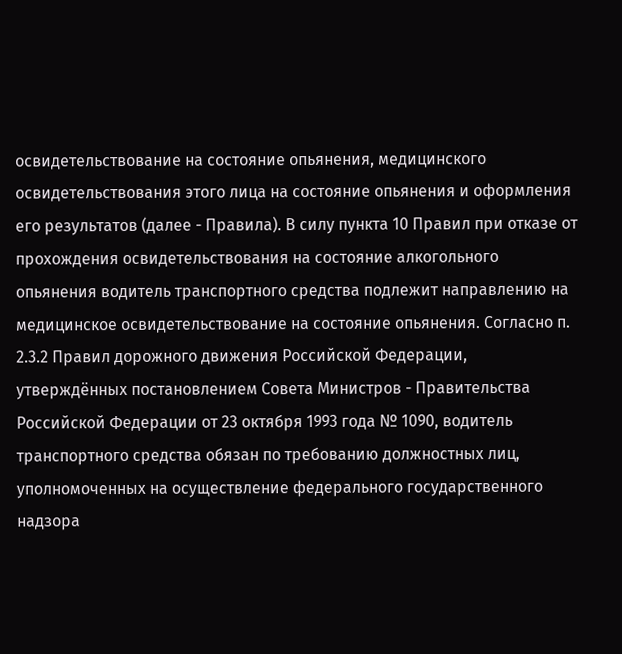освидетельствование на состояние опьянения, медицинского освидетельствования этого лица на состояние опьянения и оформления его результатов (далее - Правила). В силу пункта 10 Правил при отказе от прохождения освидетельствования на состояние алкогольного опьянения водитель транспортного средства подлежит направлению на медицинское освидетельствование на состояние опьянения. Согласно п. 2.3.2 Правил дорожного движения Российской Федерации, утверждённых постановлением Совета Министров - Правительства Российской Федерации от 23 октября 1993 года № 1090, водитель транспортного средства обязан по требованию должностных лиц, уполномоченных на осуществление федерального государственного надзора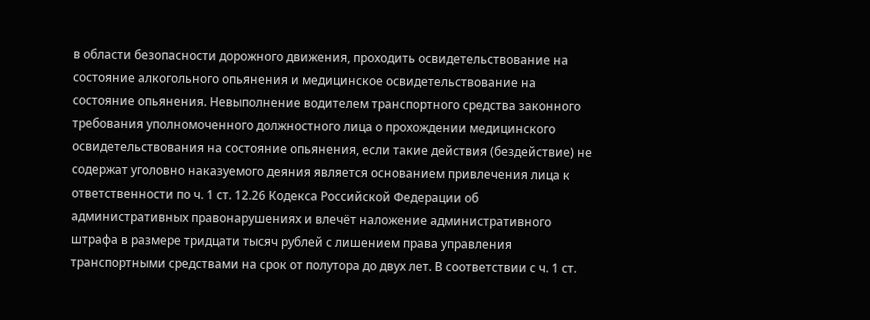в области безопасности дорожного движения, проходить освидетельствование на состояние алкогольного опьянения и медицинское освидетельствование на состояние опьянения. Невыполнение водителем транспортного средства законного требования уполномоченного должностного лица о прохождении медицинского освидетельствования на состояние опьянения, если такие действия (бездействие) не содержат уголовно наказуемого деяния является основанием привлечения лица к ответственности по ч. 1 ст. 12.26 Кодекса Российской Федерации об административных правонарушениях и влечёт наложение административного штрафа в размере тридцати тысяч рублей с лишением права управления транспортными средствами на срок от полутора до двух лет. В соответствии с ч. 1 ст.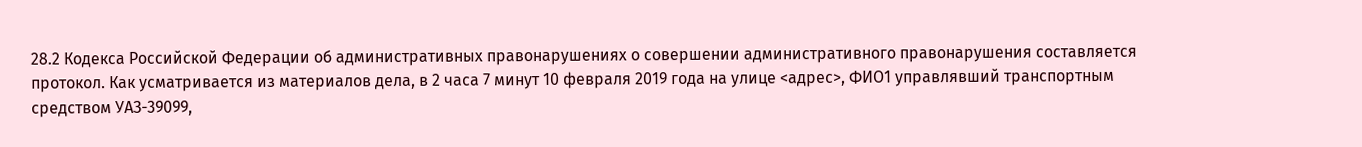28.2 Кодекса Российской Федерации об административных правонарушениях о совершении административного правонарушения составляется протокол. Как усматривается из материалов дела, в 2 часа 7 минут 10 февраля 2019 года на улице <адрес>, ФИО1 управлявший транспортным средством УАЗ-39099,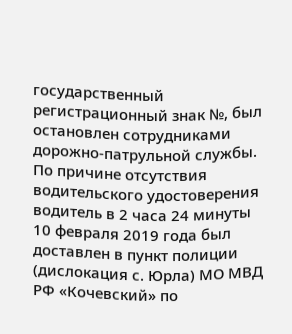государственный регистрационный знак №, был остановлен сотрудниками дорожно-патрульной службы. По причине отсутствия водительского удостоверения водитель в 2 часа 24 минуты 10 февраля 2019 года был доставлен в пункт полиции (дислокация с. Юрла) МО МВД РФ «Кочевский» по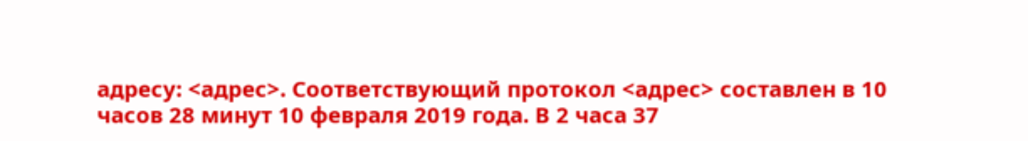адресу: <адрес>. Соответствующий протокол <адрес> составлен в 10 часов 28 минут 10 февраля 2019 года. В 2 часа 37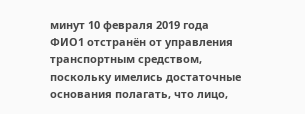минут 10 февраля 2019 года ФИО1 отстранён от управления транспортным средством, поскольку имелись достаточные основания полагать, что лицо,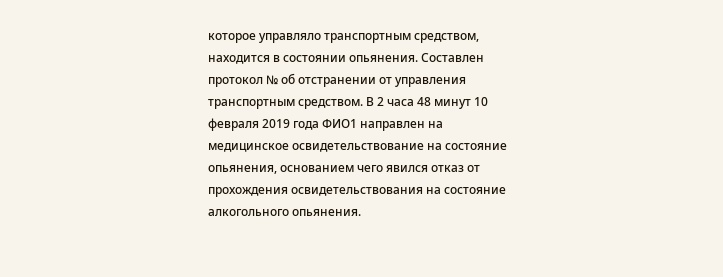которое управляло транспортным средством, находится в состоянии опьянения. Составлен протокол № об отстранении от управления транспортным средством. В 2 часа 48 минут 10 февраля 2019 года ФИО1 направлен на медицинское освидетельствование на состояние опьянения, основанием чего явился отказ от прохождения освидетельствования на состояние алкогольного опьянения.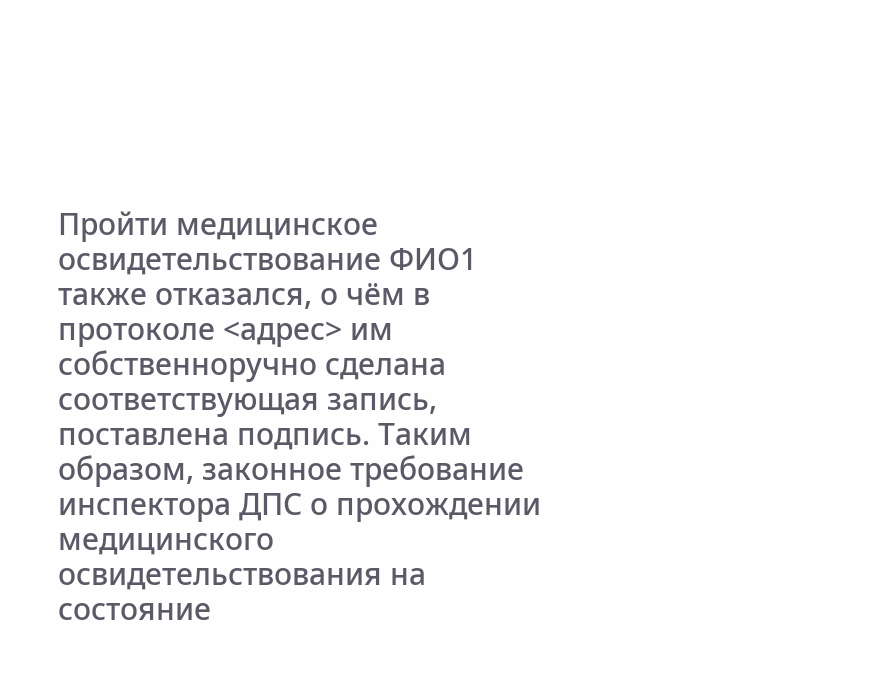Пройти медицинское освидетельствование ФИО1 также отказался, о чём в протоколе <адрес> им собственноручно сделана соответствующая запись, поставлена подпись. Таким образом, законное требование инспектора ДПС о прохождении медицинского освидетельствования на состояние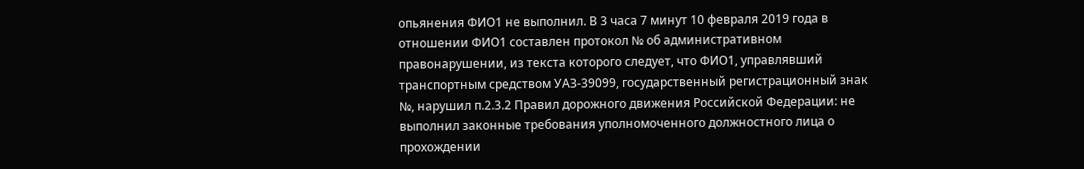опьянения ФИО1 не выполнил. В 3 часа 7 минут 10 февраля 2019 года в отношении ФИО1 составлен протокол № об административном правонарушении, из текста которого следует, что ФИО1, управлявший транспортным средством УАЗ-39099, государственный регистрационный знак №, нарушил п.2.3.2 Правил дорожного движения Российской Федерации: не выполнил законные требования уполномоченного должностного лица о прохождении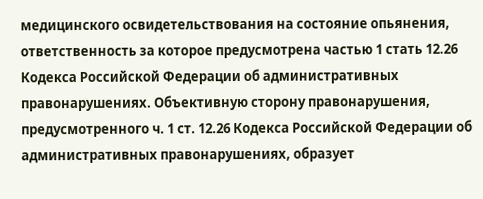медицинского освидетельствования на состояние опьянения, ответственность за которое предусмотрена частью 1 стать 12.26 Кодекса Российской Федерации об административных правонарушениях. Объективную сторону правонарушения, предусмотренного ч. 1 ст. 12.26 Кодекса Российской Федерации об административных правонарушениях, образует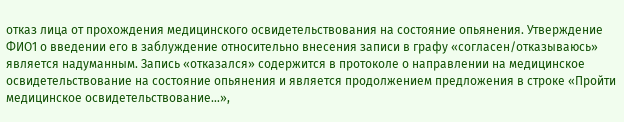отказ лица от прохождения медицинского освидетельствования на состояние опьянения. Утверждение ФИО1 о введении его в заблуждение относительно внесения записи в графу «согласен/отказываюсь» является надуманным. Запись «отказался» содержится в протоколе о направлении на медицинское освидетельствование на состояние опьянения и является продолжением предложения в строке «Пройти медицинское освидетельствование…»,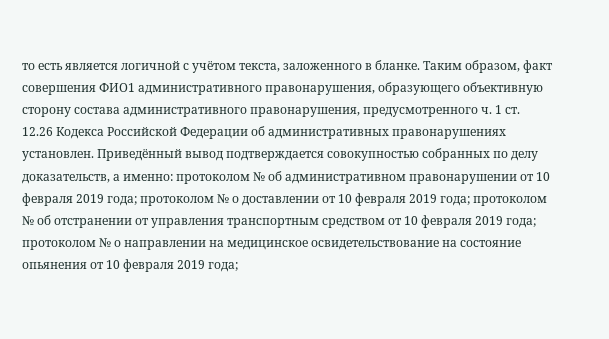то есть является логичной с учётом текста, заложенного в бланке. Таким образом, факт совершения ФИО1 административного правонарушения, образующего объективную сторону состава административного правонарушения, предусмотренного ч. 1 ст. 12.26 Кодекса Российской Федерации об административных правонарушениях установлен. Приведённый вывод подтверждается совокупностью собранных по делу доказательств, а именно: протоколом № об административном правонарушении от 10 февраля 2019 года; протоколом № о доставлении от 10 февраля 2019 года; протоколом № об отстранении от управления транспортным средством от 10 февраля 2019 года; протоколом № о направлении на медицинское освидетельствование на состояние опьянения от 10 февраля 2019 года;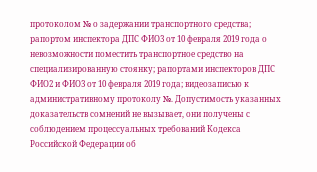протоколом № о задержании транспортного средства; рапортом инспектора ДПС ФИО3 от 10 февраля 2019 года о невозможности поместить транспортное средство на специализированную стоянку; рапортами инспекторов ДПС ФИО2 и ФИО3 от 10 февраля 2019 года; видеозаписью к административному протоколу №. Допустимость указанных доказательств сомнений не вызывает, они получены с соблюдением процессуальных требований Кодекса Российской Федерации об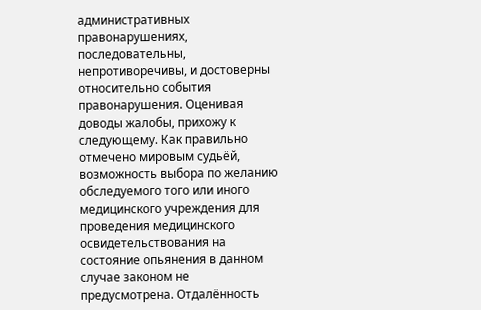административных правонарушениях, последовательны, непротиворечивы, и достоверны относительно события правонарушения. Оценивая доводы жалобы, прихожу к следующему. Как правильно отмечено мировым судьёй, возможность выбора по желанию обследуемого того или иного медицинского учреждения для проведения медицинского освидетельствования на состояние опьянения в данном случае законом не предусмотрена. Отдалённость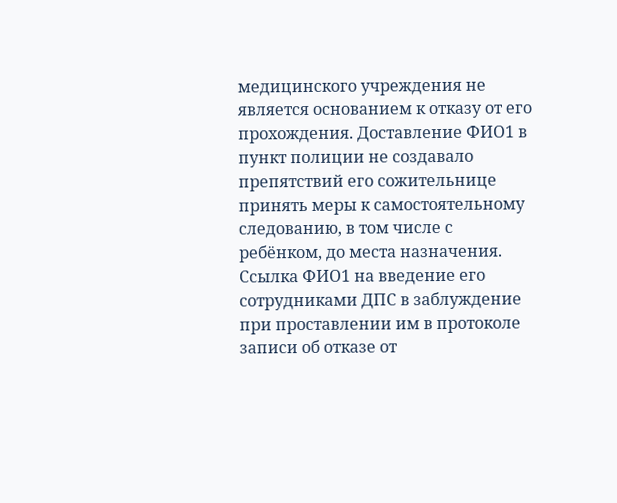медицинского учреждения не является основанием к отказу от его прохождения. Доставление ФИО1 в пункт полиции не создавало препятствий его сожительнице принять меры к самостоятельному следованию, в том числе с ребёнком, до места назначения. Ссылка ФИО1 на введение его сотрудниками ДПС в заблуждение при проставлении им в протоколе записи об отказе от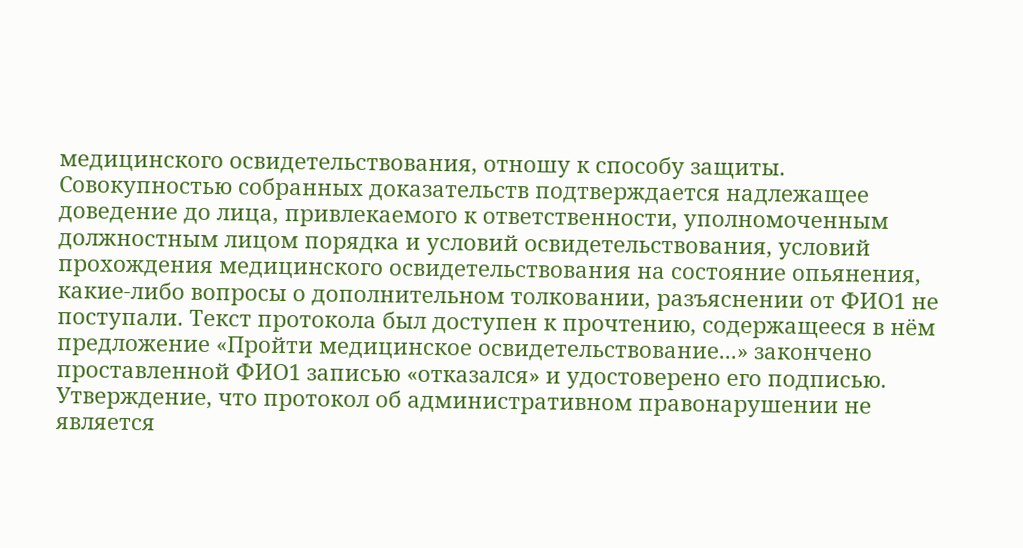медицинского освидетельствования, отношу к способу защиты. Совокупностью собранных доказательств подтверждается надлежащее доведение до лица, привлекаемого к ответственности, уполномоченным должностным лицом порядка и условий освидетельствования, условий прохождения медицинского освидетельствования на состояние опьянения, какие-либо вопросы о дополнительном толковании, разъяснении от ФИО1 не поступали. Текст протокола был доступен к прочтению, содержащееся в нём предложение «Пройти медицинское освидетельствование...» закончено проставленной ФИО1 записью «отказался» и удостоверено его подписью. Утверждение, что протокол об административном правонарушении не является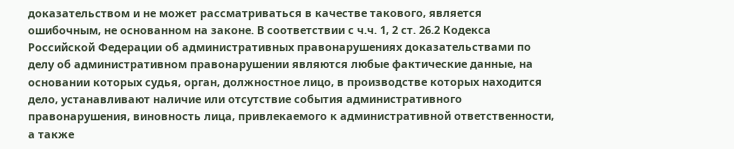доказательством и не может рассматриваться в качестве такового, является ошибочным, не основанном на законе. В соответствии с ч.ч. 1, 2 ст. 26.2 Кодекса Российской Федерации об административных правонарушениях доказательствами по делу об административном правонарушении являются любые фактические данные, на основании которых судья, орган, должностное лицо, в производстве которых находится дело, устанавливают наличие или отсутствие события административного правонарушения, виновность лица, привлекаемого к административной ответственности, а также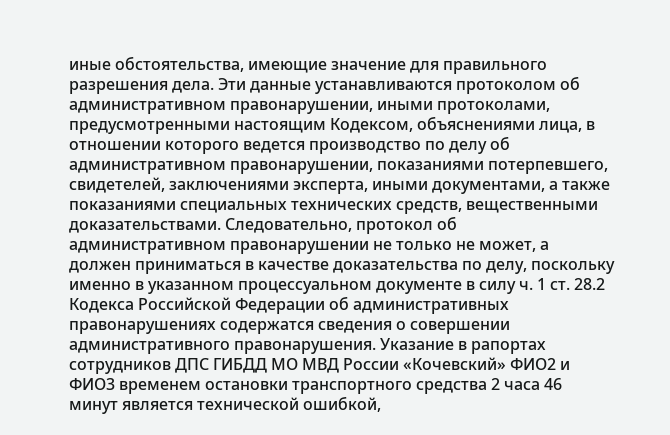иные обстоятельства, имеющие значение для правильного разрешения дела. Эти данные устанавливаются протоколом об административном правонарушении, иными протоколами, предусмотренными настоящим Кодексом, объяснениями лица, в отношении которого ведется производство по делу об административном правонарушении, показаниями потерпевшего, свидетелей, заключениями эксперта, иными документами, а также показаниями специальных технических средств, вещественными доказательствами. Следовательно, протокол об административном правонарушении не только не может, а должен приниматься в качестве доказательства по делу, поскольку именно в указанном процессуальном документе в силу ч. 1 ст. 28.2 Кодекса Российской Федерации об административных правонарушениях содержатся сведения о совершении административного правонарушения. Указание в рапортах сотрудников ДПС ГИБДД МО МВД России «Кочевский» ФИО2 и ФИО3 временем остановки транспортного средства 2 часа 46 минут является технической ошибкой,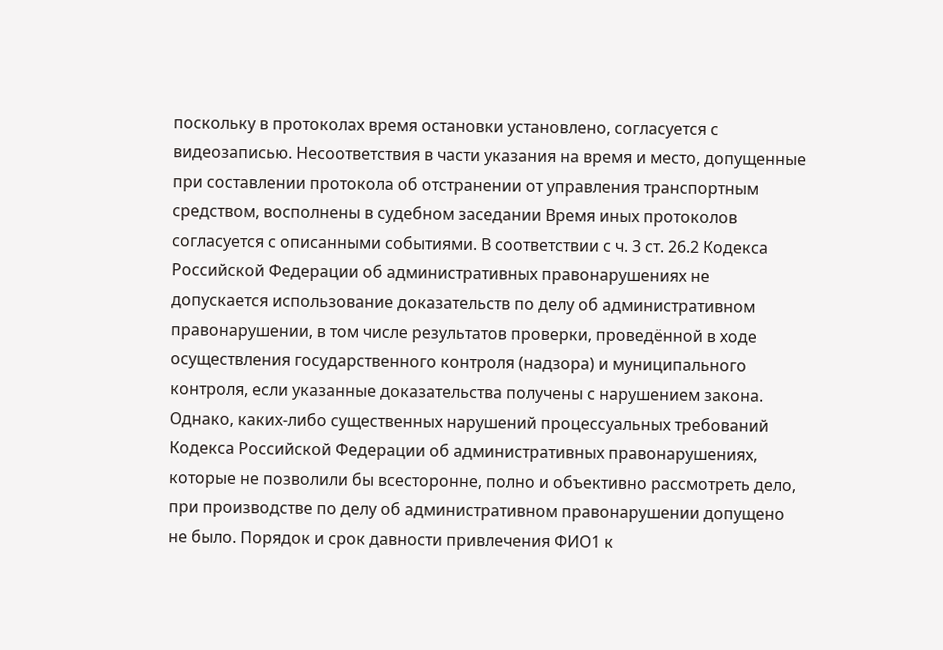поскольку в протоколах время остановки установлено, согласуется с видеозаписью. Несоответствия в части указания на время и место, допущенные при составлении протокола об отстранении от управления транспортным средством, восполнены в судебном заседании Время иных протоколов согласуется с описанными событиями. В соответствии с ч. 3 ст. 26.2 Кодекса Российской Федерации об административных правонарушениях не допускается использование доказательств по делу об административном правонарушении, в том числе результатов проверки, проведённой в ходе осуществления государственного контроля (надзора) и муниципального контроля, если указанные доказательства получены с нарушением закона. Однако, каких-либо существенных нарушений процессуальных требований Кодекса Российской Федерации об административных правонарушениях, которые не позволили бы всесторонне, полно и объективно рассмотреть дело, при производстве по делу об административном правонарушении допущено не было. Порядок и срок давности привлечения ФИО1 к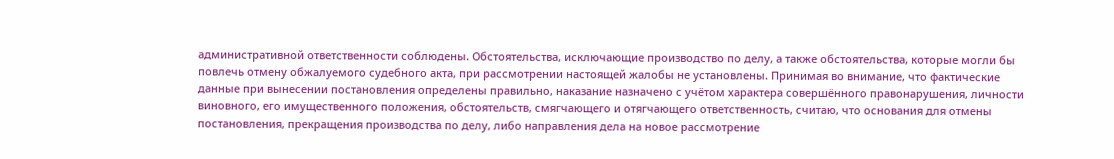административной ответственности соблюдены. Обстоятельства, исключающие производство по делу, а также обстоятельства, которые могли бы повлечь отмену обжалуемого судебного акта, при рассмотрении настоящей жалобы не установлены. Принимая во внимание, что фактические данные при вынесении постановления определены правильно, наказание назначено с учётом характера совершённого правонарушения, личности виновного, его имущественного положения, обстоятельств, смягчающего и отягчающего ответственность, считаю, что основания для отмены постановления, прекращения производства по делу, либо направления дела на новое рассмотрение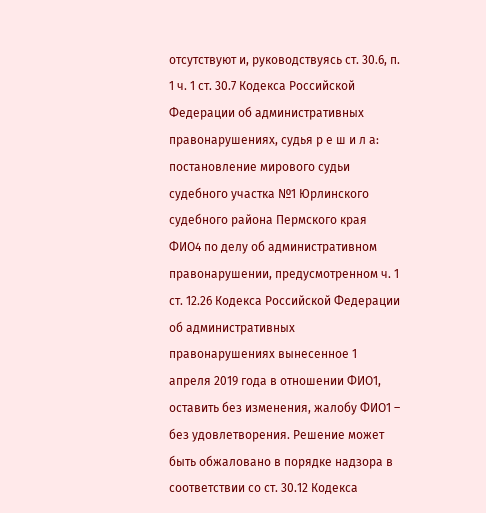отсутствуют и, руководствуясь ст. 30.6, п. 1 ч. 1 ст. 30.7 Кодекса Российской Федерации об административных правонарушениях, судья р е ш и л а: постановление мирового судьи судебного участка №1 Юрлинского судебного района Пермского края ФИО4 по делу об административном правонарушении, предусмотренном ч. 1 ст. 12.26 Кодекса Российской Федерации об административных правонарушениях вынесенное 1 апреля 2019 года в отношении ФИО1, оставить без изменения, жалобу ФИО1 – без удовлетворения. Решение может быть обжаловано в порядке надзора в соответствии со ст. 30.12 Кодекса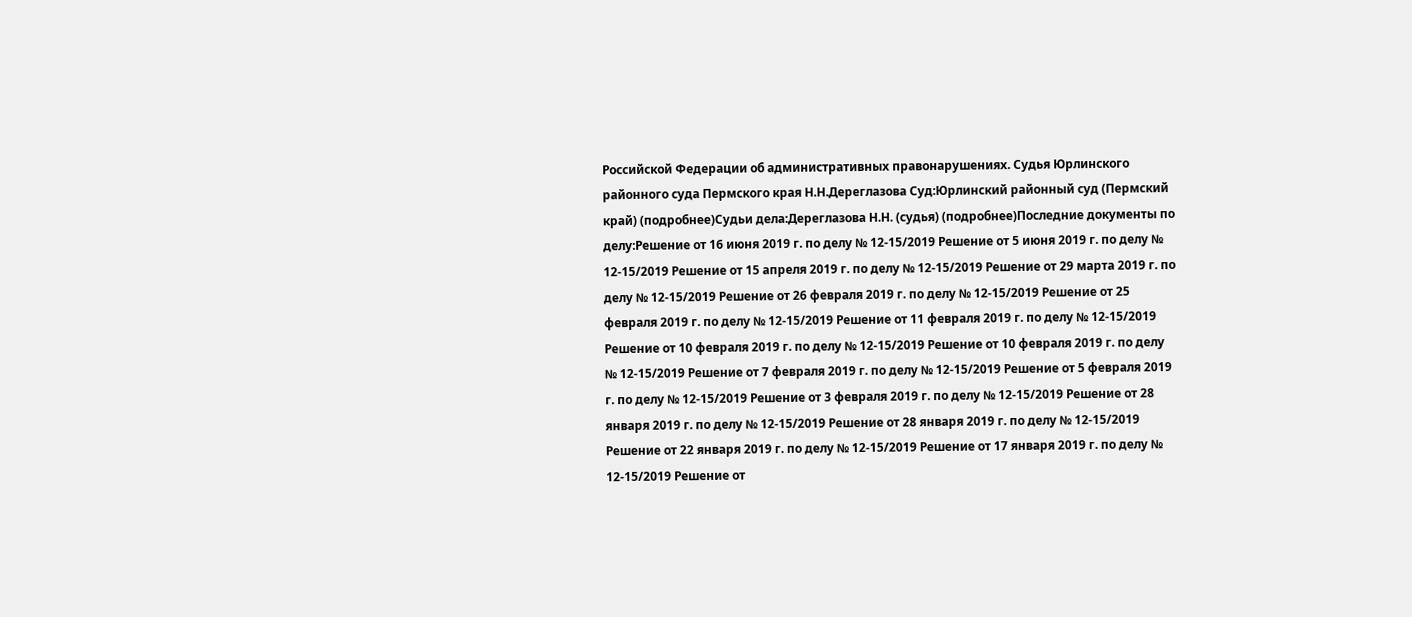Российской Федерации об административных правонарушениях. Судья Юрлинского районного суда Пермского края Н.Н.Дереглазова Суд:Юрлинский районный суд (Пермский край) (подробнее)Судьи дела:Дереглазова Н.Н. (судья) (подробнее)Последние документы по делу:Решение от 16 июня 2019 г. по делу № 12-15/2019 Решение от 5 июня 2019 г. по делу № 12-15/2019 Решение от 15 апреля 2019 г. по делу № 12-15/2019 Решение от 29 марта 2019 г. по делу № 12-15/2019 Решение от 26 февраля 2019 г. по делу № 12-15/2019 Решение от 25 февраля 2019 г. по делу № 12-15/2019 Решение от 11 февраля 2019 г. по делу № 12-15/2019 Решение от 10 февраля 2019 г. по делу № 12-15/2019 Решение от 10 февраля 2019 г. по делу № 12-15/2019 Решение от 7 февраля 2019 г. по делу № 12-15/2019 Решение от 5 февраля 2019 г. по делу № 12-15/2019 Решение от 3 февраля 2019 г. по делу № 12-15/2019 Решение от 28 января 2019 г. по делу № 12-15/2019 Решение от 28 января 2019 г. по делу № 12-15/2019 Решение от 22 января 2019 г. по делу № 12-15/2019 Решение от 17 января 2019 г. по делу № 12-15/2019 Решение от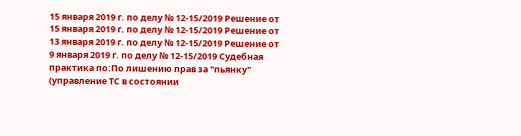15 января 2019 г. по делу № 12-15/2019 Решение от 15 января 2019 г. по делу № 12-15/2019 Решение от 13 января 2019 г. по делу № 12-15/2019 Решение от 9 января 2019 г. по делу № 12-15/2019 Судебная практика по:По лишению прав за "пьянку" (управление ТС в состоянии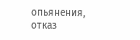опьянения, отказ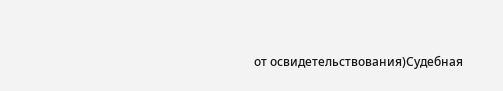от освидетельствования)Судебная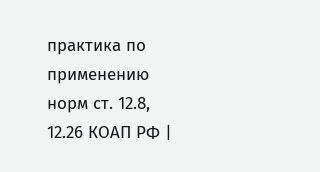практика по применению норм ст. 12.8, 12.26 КОАП РФ |